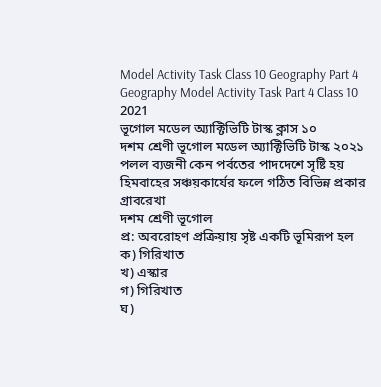Model Activity Task Class 10 Geography Part 4
Geography Model Activity Task Part 4 Class 10 2021
ভূগোল মডেল অ্যাক্টিভিটি টাস্ক ক্লাস ১০
দশম শ্রেণী ভূগোল মডেল অ্যাক্টিভিটি টাস্ক ২০২১
পলল ব্যজনী কেন পর্বতের পাদদেশে সৃষ্টি হয়
হিমবাহের সঞ্চয়কার্যের ফলে গঠিত বিভিন্ন প্রকার গ্রাবরেখা
দশম শ্রেণী ভূগোল
প্র: অবরোহণ প্রক্রিয়ায় সৃষ্ট একটি ভূমিরূপ হল
ক) গিরিখাত
খ) এস্কার
গ) গিরিখাত
ঘ)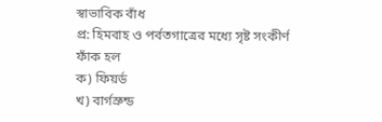স্বাভাবিক বাঁধ
প্র: হিমবাহ ও পর্বতগাত্রের মধ্যে সৃষ্ট সংকীর্ণ ফাঁক হল
ক) ফিয়র্ড
খ) বার্গস্রুন্ড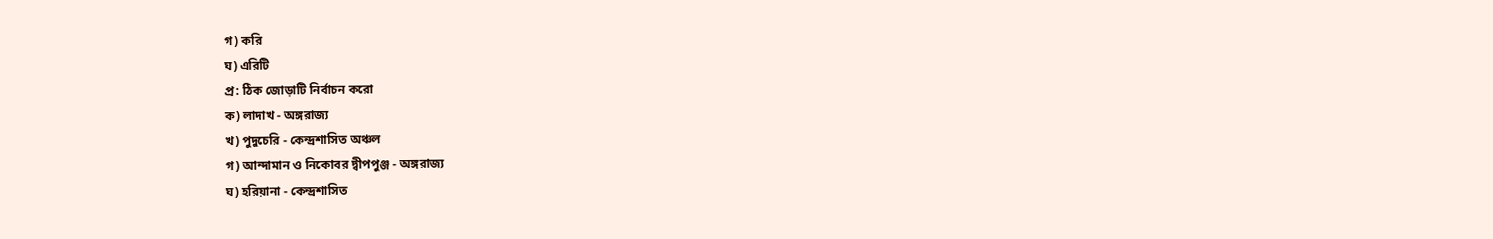গ) করি
ঘ) এরিটি
প্র: ঠিক জোড়াটি নির্বাচন করো
ক) লাদাখ - অঙ্গরাজ্য
খ) পুদুচেরি - কেন্দ্রশাসিত অঞ্চল
গ) আন্দামান ও নিকোবর দ্বীপপুঞ্জ - অঙ্গরাজ্য
ঘ) হরিয়ানা - কেন্দ্রশাসিত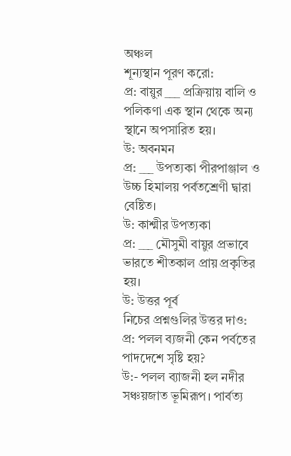অঞ্চল
শূন্যস্থান পূরণ করো:
প্র: বায়ুর ___ প্রক্রিয়ায় বালি ও পলিকণা এক স্থান থেকে অন্য স্থানে অপসারিত হয়।
উ: অবনমন
প্র: ___ উপত্যকা পীরপাঞ্জাল ও উচ্চ হিমালয় পর্বতশ্রেণী দ্বারা বেষ্টিত।
উ: কাশ্মীর উপত্যকা
প্র: ___ মৌসুমী বায়ুর প্রভাবে ভারতে শীতকাল প্রায় প্রকৃতির হয়।
উ: উত্তর পূর্ব
নিচের প্রশ্নগুলির উত্তর দাও:
প্র: পলল ব্যজনী কেন পর্বতের পাদদেশে সৃষ্টি হয়?
উ:- পলল ব্যাজনী হল নদীর সঞ্চয়জাত ভূমিরূপ। পার্বত্য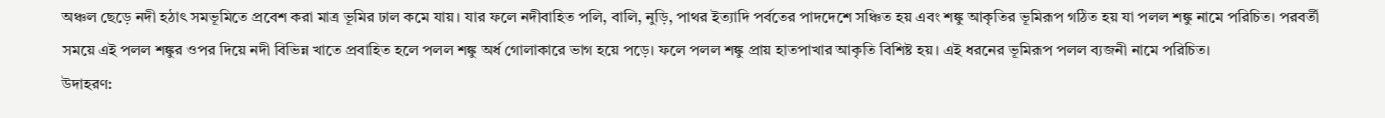অঞ্চল ছেড়ে নদী হঠাৎ সমভূমিতে প্রবেশ করা মাত্র ভূমির ঢাল কমে যায়। যার ফলে নদীবাহিত পলি, বালি, নুড়ি, পাথর ইত্যাদি পর্বতের পাদদেশে সঞ্চিত হয় এবং শঙ্কু আকৃতির ভূমিরূপ গঠিত হয় যা পলল শঙ্কু নামে পরিচিত। পরবর্তী সময়ে এই পলল শঙ্কুর ওপর দিয়ে নদী বিভিন্ন খাতে প্রবাহিত হলে পলল শঙ্কু অর্ধ গোলাকারে ভাগ হয়ে পড়ে। ফলে পলল শঙ্কু প্রায় হাতপাখার আকৃতি বিশিষ্ট হয়। এই ধরনের ভূমিরূপ পলল ব্যজনী নামে পরিচিত।
উদাহরণ: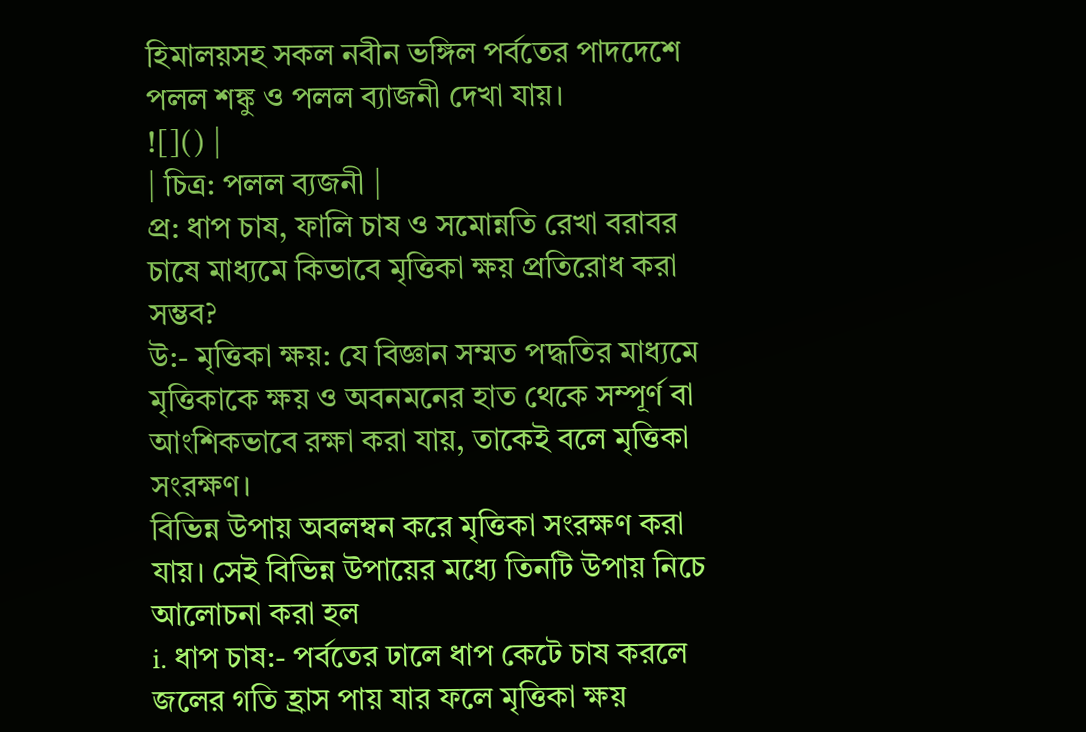হিমালয়সহ সকল নবীন ভঙ্গিল পর্বতের পাদদেশে পলল শঙ্কু ও পলল ব্যাজনী দেখা যায়।
![]() |
| চিত্র: পলল ব্যজনী |
প্র: ধাপ চাষ, ফালি চাষ ও সমোন্নতি রেখা বরাবর চাষে মাধ্যমে কিভাবে মৃত্তিকা ক্ষয় প্রতিরোধ করা সম্ভব?
উ:- মৃত্তিকা ক্ষয়: যে বিজ্ঞান সম্মত পদ্ধতির মাধ্যমে মৃত্তিকাকে ক্ষয় ও অবনমনের হাত থেকে সম্পূর্ণ বা আংশিকভাবে রক্ষা করা যায়, তাকেই বলে মৃত্তিকা সংরক্ষণ।
বিভিন্ন উপায় অবলম্বন করে মৃত্তিকা সংরক্ষণ করা যায়। সেই বিভিন্ন উপায়ের মধ্যে তিনটি উপায় নিচে আলোচনা করা হল
i. ধাপ চাষ:- পর্বতের ঢালে ধাপ কেটে চাষ করলে জলের গতি হ্রাস পায় যার ফলে মৃত্তিকা ক্ষয়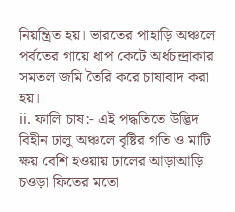নিয়ন্ত্রিত হয়। ভারতের পাহাড়ি অঞ্চলে পর্বতের গায়ে ধাপ কেটে অর্ধচন্দ্রাকার সমতল জমি তৈরি করে চাষাবাদ করা হয়।
ii. ফালি চাষ:- এই পদ্ধতিতে উদ্ভিদ বিহীন ঢালু অঞ্চলে বৃষ্টির গতি ও মাটি ক্ষয় বেশি হওয়ায় ঢালের আড়াআড়ি চওড়া ফিতের মতো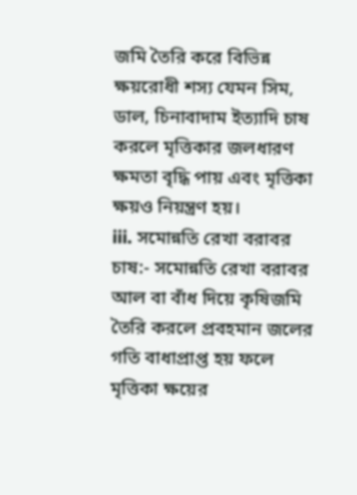জমি তৈরি করে বিভিন্ন ক্ষয়রোধী শস্য যেমন সিম, ডাল, চিনাবাদাম ইত্যাদি চাষ করলে মৃত্তিকার জলধারণ ক্ষমতা বৃদ্ধি পায় এবং মৃত্তিকা ক্ষয়ও নিয়ন্ত্রণ হয়।
iii. সমোন্নতি রেখা বরাবর চাষ:- সমোন্নতি রেখা বরাবর আল বা বাঁধ দিয়ে কৃষিজমি তৈরি করলে প্রবহমান জলের গতি বাধাপ্রাপ্ত হয় ফলে মৃত্তিকা ক্ষয়ের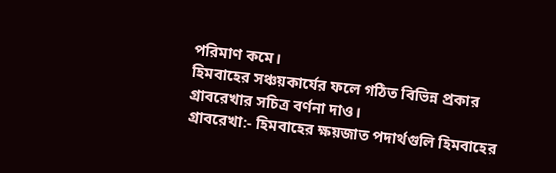পরিমাণ কমে।
হিমবাহের সঞ্চয়কার্যের ফলে গঠিত বিভিন্ন প্রকার গ্রাবরেখার সচিত্র বর্ণনা দাও।
গ্রাবরেখা:- হিমবাহের ক্ষয়জাত পদার্থগুলি হিমবাহের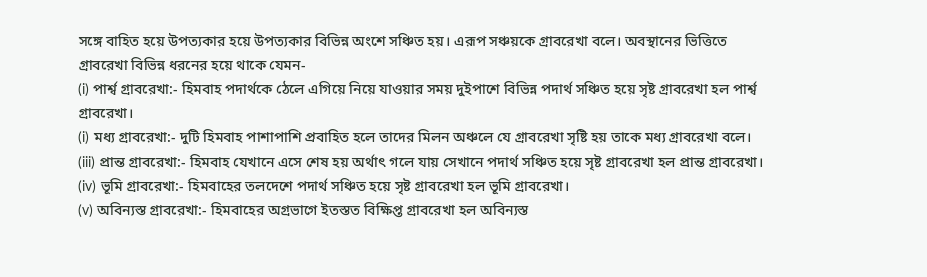সঙ্গে বাহিত হয়ে উপত্যকার হয়ে উপত্যকার বিভিন্ন অংশে সঞ্চিত হয়। এরূপ সঞ্চয়কে গ্রাবরেখা বলে। অবস্থানের ভিত্তিতে গ্রাবরেখা বিভিন্ন ধরনের হয়ে থাকে যেমন-
(i) পার্শ্ব গ্রাবরেখা:- হিমবাহ পদার্থকে ঠেলে এগিয়ে নিয়ে যাওয়ার সময় দুইপাশে বিভিন্ন পদার্থ সঞ্চিত হয়ে সৃষ্ট গ্রাবরেখা হল পার্শ্ব গ্রাবরেখা।
(i) মধ্য গ্রাবরেখা:- দুটি হিমবাহ পাশাপাশি প্রবাহিত হলে তাদের মিলন অঞ্চলে যে গ্রাবরেখা সৃষ্টি হয় তাকে মধ্য গ্রাবরেখা বলে।
(iii) প্রান্ত গ্রাবরেখা:- হিমবাহ যেখানে এসে শেষ হয় অর্থাৎ গলে যায় সেখানে পদার্থ সঞ্চিত হয়ে সৃষ্ট গ্রাবরেখা হল প্রান্ত গ্রাবরেখা।
(iv) ভূমি গ্রাবরেখা:- হিমবাহের তলদেশে পদার্থ সঞ্চিত হয়ে সৃষ্ট গ্রাবরেখা হল ভূমি গ্রাবরেখা।
(v) অবিন্যস্ত গ্রাবরেখা:- হিমবাহের অগ্রভাগে ইতস্তত বিক্ষিপ্ত গ্রাবরেখা হল অবিন্যস্ত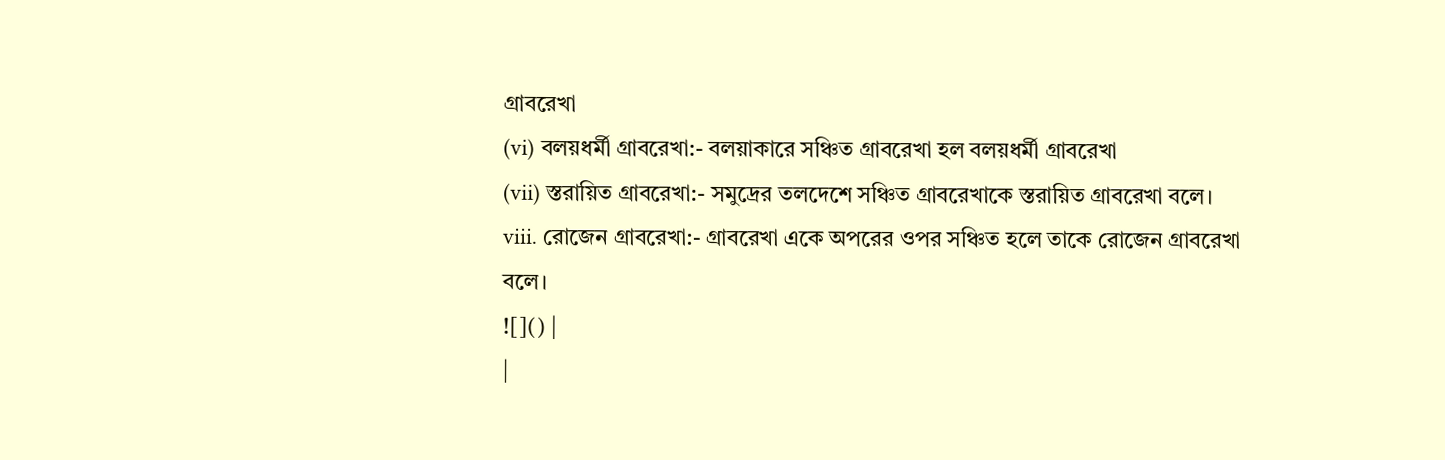গ্রাবরেখা
(vi) বলয়ধর্মী গ্রাবরেখা:- বলয়াকারে সঞ্চিত গ্রাবরেখা হল বলয়ধর্মী গ্রাবরেখা
(vii) স্তরায়িত গ্রাবরেখা:- সমুদ্রের তলদেশে সঞ্চিত গ্রাবরেখাকে স্তরায়িত গ্রাবরেখা বলে।
viii. রোজেন গ্রাবরেখা:- গ্রাবরেখা একে অপরের ওপর সঞ্চিত হলে তাকে রোজেন গ্রাবরেখা বলে।
![]() |
|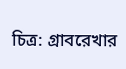চিত্র: গ্রাবরেখার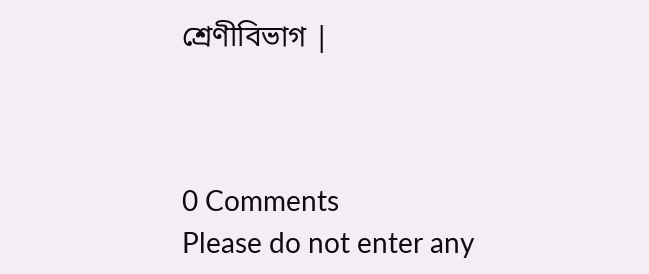শ্রেণীবিভাগ |



0 Comments
Please do not enter any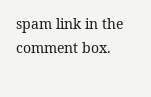spam link in the comment box.